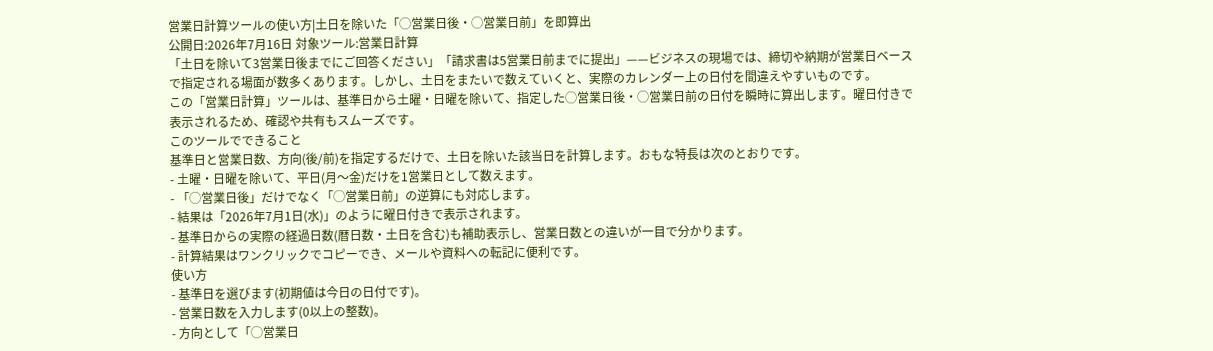営業日計算ツールの使い方|土日を除いた「◯営業日後・◯営業日前」を即算出
公開日:2026年7月16日 対象ツール:営業日計算
「土日を除いて3営業日後までにご回答ください」「請求書は5営業日前までに提出」——ビジネスの現場では、締切や納期が営業日ベースで指定される場面が数多くあります。しかし、土日をまたいで数えていくと、実際のカレンダー上の日付を間違えやすいものです。
この「営業日計算」ツールは、基準日から土曜・日曜を除いて、指定した◯営業日後・◯営業日前の日付を瞬時に算出します。曜日付きで表示されるため、確認や共有もスムーズです。
このツールでできること
基準日と営業日数、方向(後/前)を指定するだけで、土日を除いた該当日を計算します。おもな特長は次のとおりです。
- 土曜・日曜を除いて、平日(月〜金)だけを1営業日として数えます。
- 「◯営業日後」だけでなく「◯営業日前」の逆算にも対応します。
- 結果は「2026年7月1日(水)」のように曜日付きで表示されます。
- 基準日からの実際の経過日数(暦日数・土日を含む)も補助表示し、営業日数との違いが一目で分かります。
- 計算結果はワンクリックでコピーでき、メールや資料への転記に便利です。
使い方
- 基準日を選びます(初期値は今日の日付です)。
- 営業日数を入力します(0以上の整数)。
- 方向として「◯営業日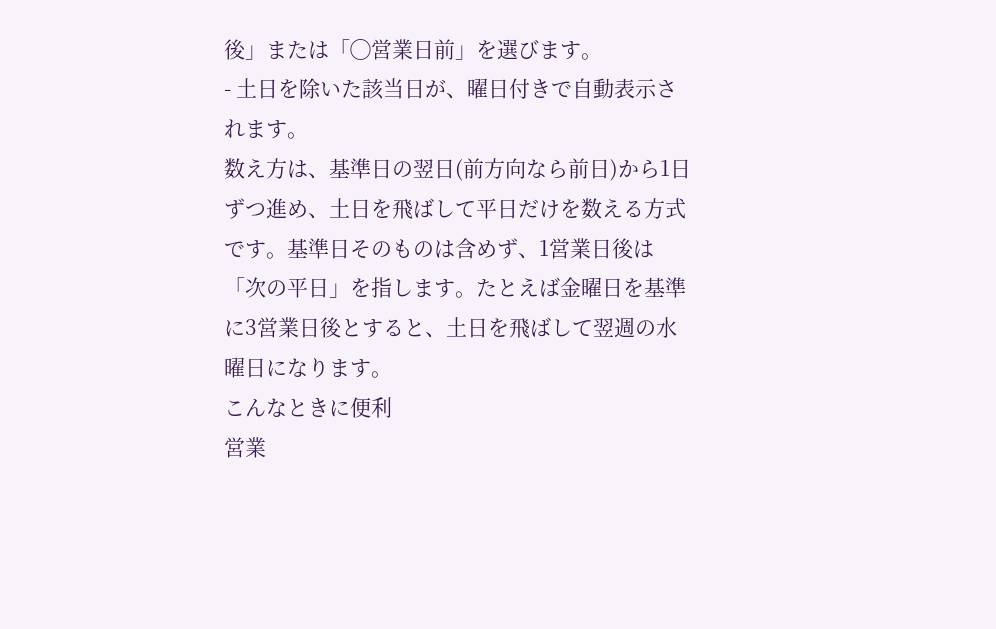後」または「◯営業日前」を選びます。
- 土日を除いた該当日が、曜日付きで自動表示されます。
数え方は、基準日の翌日(前方向なら前日)から1日ずつ進め、土日を飛ばして平日だけを数える方式です。基準日そのものは含めず、1営業日後は「次の平日」を指します。たとえば金曜日を基準に3営業日後とすると、土日を飛ばして翌週の水曜日になります。
こんなときに便利
営業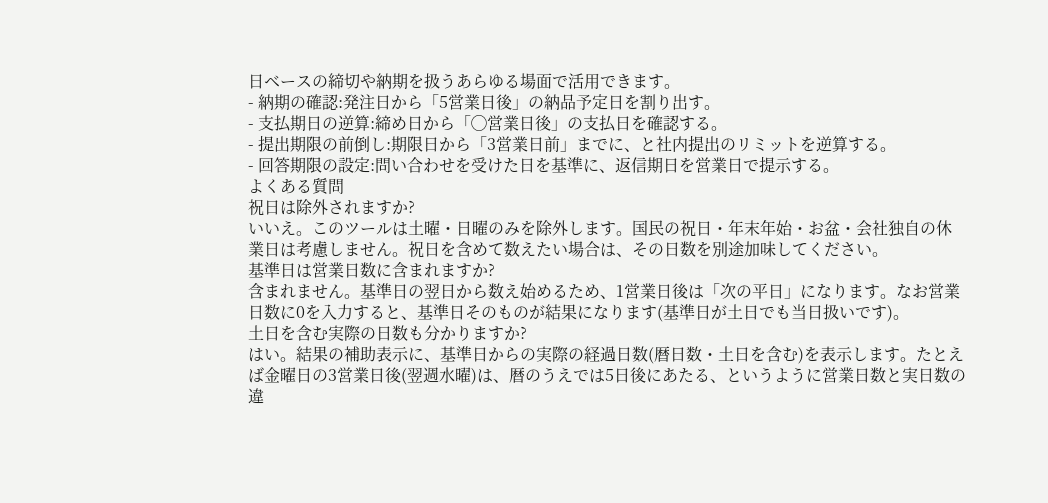日ベースの締切や納期を扱うあらゆる場面で活用できます。
- 納期の確認:発注日から「5営業日後」の納品予定日を割り出す。
- 支払期日の逆算:締め日から「◯営業日後」の支払日を確認する。
- 提出期限の前倒し:期限日から「3営業日前」までに、と社内提出のリミットを逆算する。
- 回答期限の設定:問い合わせを受けた日を基準に、返信期日を営業日で提示する。
よくある質問
祝日は除外されますか?
いいえ。このツールは土曜・日曜のみを除外します。国民の祝日・年末年始・お盆・会社独自の休業日は考慮しません。祝日を含めて数えたい場合は、その日数を別途加味してください。
基準日は営業日数に含まれますか?
含まれません。基準日の翌日から数え始めるため、1営業日後は「次の平日」になります。なお営業日数に0を入力すると、基準日そのものが結果になります(基準日が土日でも当日扱いです)。
土日を含む実際の日数も分かりますか?
はい。結果の補助表示に、基準日からの実際の経過日数(暦日数・土日を含む)を表示します。たとえば金曜日の3営業日後(翌週水曜)は、暦のうえでは5日後にあたる、というように営業日数と実日数の違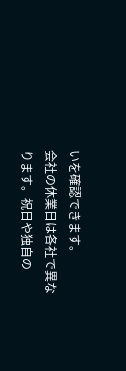いを確認できます。
会社の休業日は各社で異なります。祝日や独自の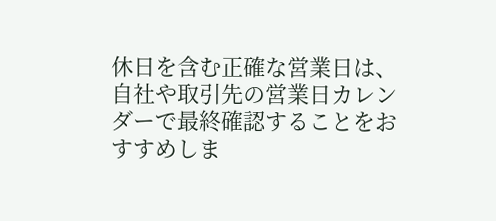休日を含む正確な営業日は、自社や取引先の営業日カレンダーで最終確認することをおすすめしま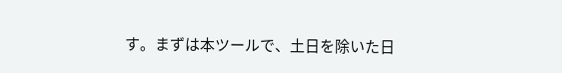す。まずは本ツールで、土日を除いた日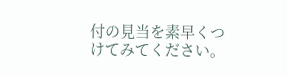付の見当を素早くつけてみてください。